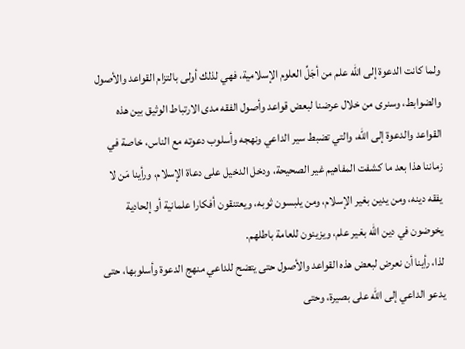ولما كانت الدعوة إلى الله علم من أجَلِّ العلوم الإسلامية، فهي لذلك أولى بالتزام القواعد والأصول والضوابط، وسنرى من خلال عرضنا لبعض قواعد وأصول الفقه مدى الارتباط الوثيق بين هذه القواعد والدعوة إلى الله، والتي تضبط سير الداعي ونهجه وأسلوب دعوته مع الناس، خاصة في زماننا هذا بعد ما كشفت المفاهيم غير الصحيحة، ودخل الدخيل على دعاة الإسلام، ورأينا مَن لا يفقه دينه، ومن يدين بغير الإسلام، ومن يلبسون ثوبه، ويعتنقون أفكارا علمانية أو إلحادية يخوضون في دين الله بغير علم، ويزينون للعامة باطلهم.
لذا، رأينا أن نعرض لبعض هذه القواعد والأصول حتى يتضح للداعي منهج الدعوة وأسلوبها، حتى يدعو الداعي إلى الله على بصيرة، وحتى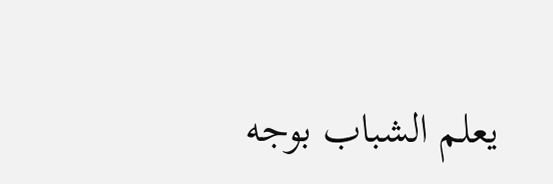يعلم الشباب بوجه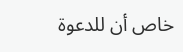خاص أن للدعوة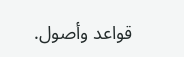قواعد وأصول.